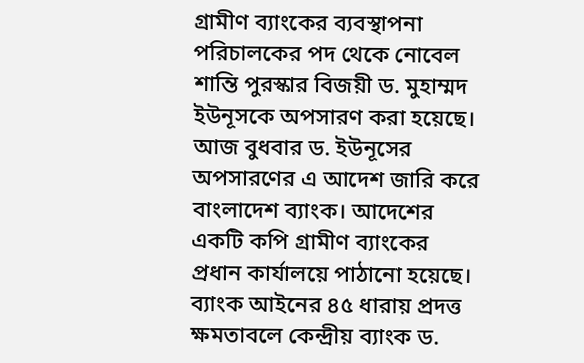গ্রামীণ ব্যাংকের ব্যবস্থাপনা পরিচালকের পদ থেকে নোবেল শান্তি পুরস্কার বিজয়ী ড. মুহাম্মদ ইউনূসকে অপসারণ করা হয়েছে। আজ বুধবার ড. ইউনূসের অপসারণের এ আদেশ জারি করে বাংলাদেশ ব্যাংক। আদেশের একটি কপি গ্রামীণ ব্যাংকের প্রধান কার্যালয়ে পাঠানো হয়েছে। ব্যাংক আইনের ৪৫ ধারায় প্রদত্ত ক্ষমতাবলে কেন্দ্রীয় ব্যাংক ড.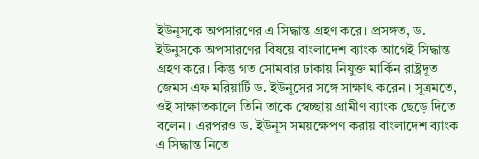ইউনূসকে অপসারণের এ সিদ্ধান্ত গ্রহণ করে। প্রসঙ্গত, ড. ইউনুসকে অপসারণের বিষয়ে বাংলাদেশ ব্যাংক আগেই সিদ্ধান্ত গ্রহণ করে। কিন্তু গত সোমবার ঢাকায় নিযুক্ত মার্কিন রাষ্ট্রদূত জেমস এফ মরিয়ার্টি ড. ইউনূসের সঙ্গে সাক্ষাৎ করেন। সূত্রমতে, ওই সাক্ষাতকালে তিনি তাকে স্বেচ্ছায় গ্রামীণ ব্যাংক ছেড়ে দিতে বলেন। এরপরও ড. ইউনূস সময়ক্ষেপণ করায় বাংলাদেশ ব্যাংক এ সিদ্ধান্ত নিতে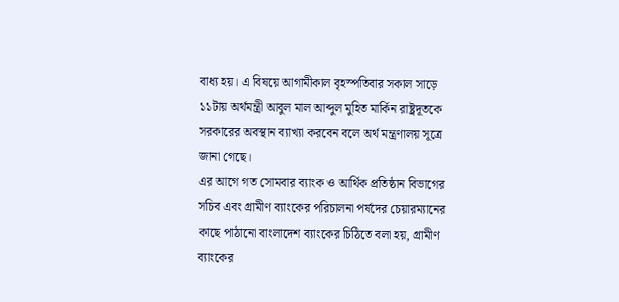বাধ্য হয়। এ বিষয়ে আগামীকাল বৃহস্পতিবার সকাল সাড়ে ১১টায় অর্থমন্ত্রী আবুল মাল আব্দুল মুহিত মার্কিন রাষ্ট্রদূতকে সরকারের অবস্থান ব্যাখ্যা করবেন বলে অর্থ মন্ত্রণালয় সূত্রে জানা গেছে।
এর আগে গত সোমবার ব্যাংক ও আর্থিক প্রতিষ্ঠান বিভাগের সচিব এবং গ্রামীণ ব্যাংকের পরিচালনা পর্ষদের চেয়ারম্যানের কাছে পাঠানো বাংলাদেশ ব্যাংকের চিঠিতে বলা হয়, গ্রামীণ ব্যাংকের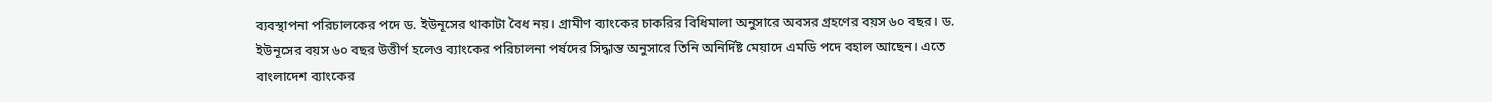ব্যবস্থাপনা পরিচালকের পদে ড. ইউনূসের থাকাটা বৈধ নয়। গ্রামীণ ব্যাংকের চাকরির বিধিমালা অনুসারে অবসর গ্রহণের বয়স ৬০ বছর। ড. ইউনূসের বয়স ৬০ বছর উত্তীর্ণ হলেও ব্যাংকের পরিচালনা পর্ষদের সিদ্ধান্ত অনুসারে তিনি অনির্দিষ্ট মেয়াদে এমডি পদে বহাল আছেন। এতে বাংলাদেশ ব্যাংকের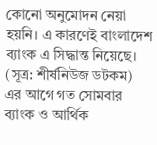কোনো অনুমোদন নেয়া হয়নি। এ কারণেই বাংলাদেশ ব্যাংক এ সিদ্ধান্ত নিয়েছে। (সূত্র: শীর্ষনিউজ ডটকম)
এর আগে গত সোমবার ব্যাংক ও আর্থিক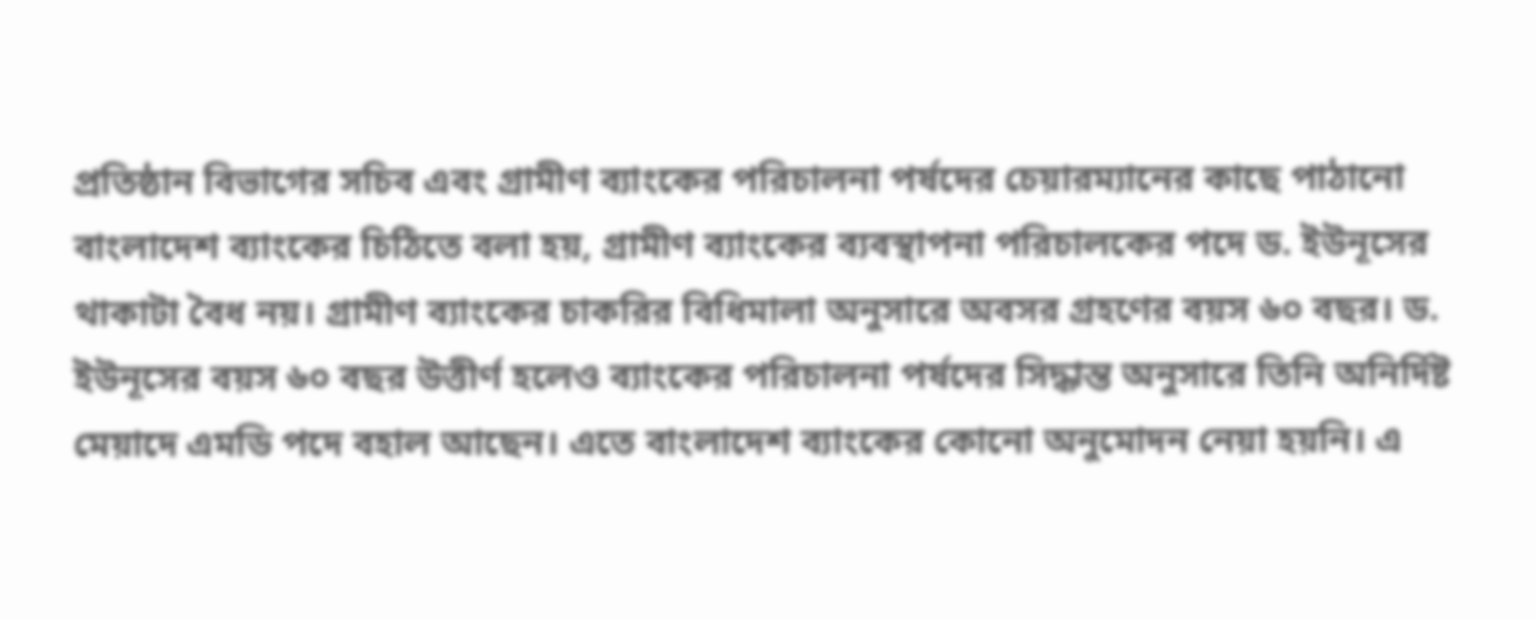প্রতিষ্ঠান বিভাগের সচিব এবং গ্রামীণ ব্যাংকের পরিচালনা পর্ষদের চেয়ারম্যানের কাছে পাঠানো বাংলাদেশ ব্যাংকের চিঠিতে বলা হয়, গ্রামীণ ব্যাংকের ব্যবস্থাপনা পরিচালকের পদে ড. ইউনূসের থাকাটা বৈধ নয়। গ্রামীণ ব্যাংকের চাকরির বিধিমালা অনুসারে অবসর গ্রহণের বয়স ৬০ বছর। ড. ইউনূসের বয়স ৬০ বছর উত্তীর্ণ হলেও ব্যাংকের পরিচালনা পর্ষদের সিদ্ধান্ত অনুসারে তিনি অনির্দিষ্ট মেয়াদে এমডি পদে বহাল আছেন। এতে বাংলাদেশ ব্যাংকের কোনো অনুমোদন নেয়া হয়নি। এ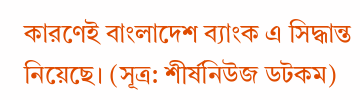কারণেই বাংলাদেশ ব্যাংক এ সিদ্ধান্ত নিয়েছে। (সূত্র: শীর্ষনিউজ ডটকম)